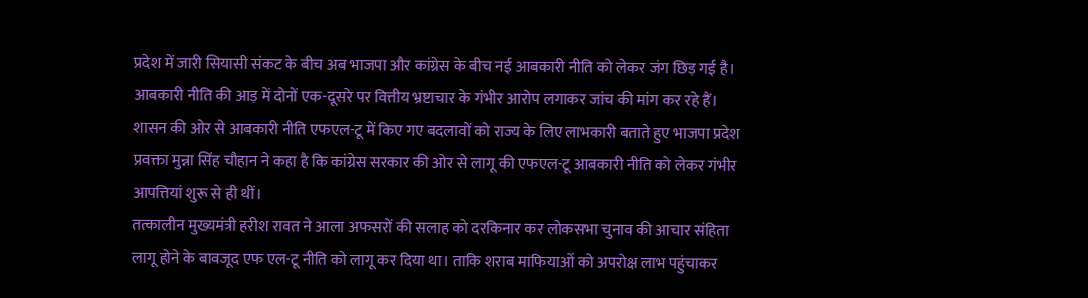प्रदेश में जारी सियासी संकट के बीच अब भाजपा और कांग्रेस के बीच नई आबकारी नीति को लेकर जंग छिड़ गई है। आबकारी नीति की आड़ में दोनों एक-दूसरे पर वित्तीय भ्रष्टाचार के गंभीर आरोप लगाकर जांच की मांग कर रहे हैं।
शासन की ओर से आबकारी नीति एफएल-टू में किए गए बदलावों को राज्य के लिए लाभकारी बताते हुए भाजपा प्रदेश प्रवक्ता मुन्ना सिंह चौहान ने कहा है कि कांग्रेस सरकार की ओर से लागू की एफएल-टू आबकारी नीति को लेकर गंभीर आपत्तियां शुरू से ही थीं।
तत्कालीन मुख्यमंत्री हरीश रावत ने आला अफसरों की सलाह को दरकिनार कर लोकसभा चुनाव की आचार संहिता लागू होने के बावजूद एफ एल-टू नीति को लागू कर दिया था। ताकि शराब माफियाओं को अपरोक्ष लाभ पहुंचाकर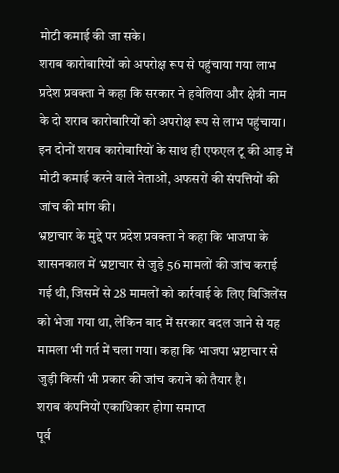मोटी कमाई की जा सके।
शराब कारोबारियों को अपरोक्ष रूप से पहुंचाया गया लाभ
प्रदेश प्रवक्ता ने कहा कि सरकार ने हवेलिया और क्षेत्री नाम के दो शराब कारोबारियों को अपरोक्ष रूप से लाभ पहुंचाया। इन दोनों शराब कारोबारियों के साथ ही एफएल टू की आड़ में मोटी कमाई करने वाले नेताओं, अफसरों की संपत्तियों की जांच की मांग की।
भ्रष्टाचार के मुद्दे पर प्रदेश प्रवक्ता ने कहा कि भाजपा के शासनकाल में भ्रष्टाचार से जुड़े 56 मामलों की जांच कराई गई थी, जिसमें से 28 मामलों को कार्रवाई के लिए विजिलेंस को भेजा गया था, लेकिन बाद में सरकार बदल जाने से यह मामला भी गर्त में चला गया। कहा कि भाजपा भ्रष्टाचार से जुड़ी किसी भी प्रकार की जांच कराने को तैयार है।
शराब कंपनियों एकाधिकार होगा समाप्त
पूर्व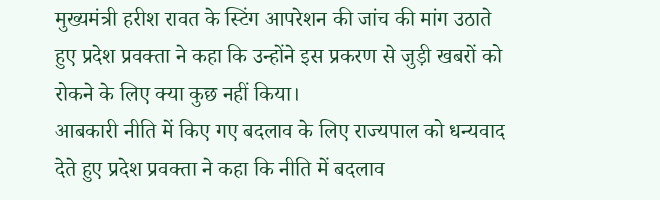मुख्यमंत्री हरीश रावत के स्टिंग आपरेशन की जांच की मांग उठाते हुए प्रदेश प्रवक्ता ने कहा कि उन्होंने इस प्रकरण से जुड़ी खबरों को रोकने के लिए क्या कुछ नहीं किया।
आबकारी नीति में किए गए बदलाव के लिए राज्यपाल को धन्यवाद देते हुए प्रदेश प्रवक्ता ने कहा कि नीति में बदलाव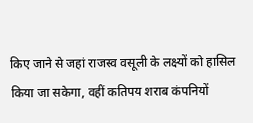किए जाने से जहां राजस्व वसूली के लक्ष्यों को हासिल किया जा सकेगा, वहीं कतिपय शराब कंपनियों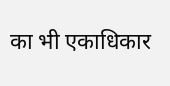का भी एकाधिकार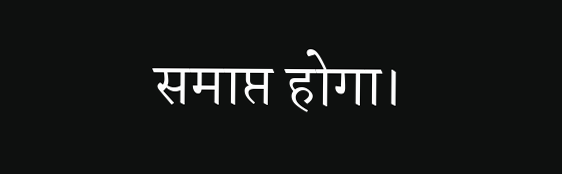समाप्त होगा।